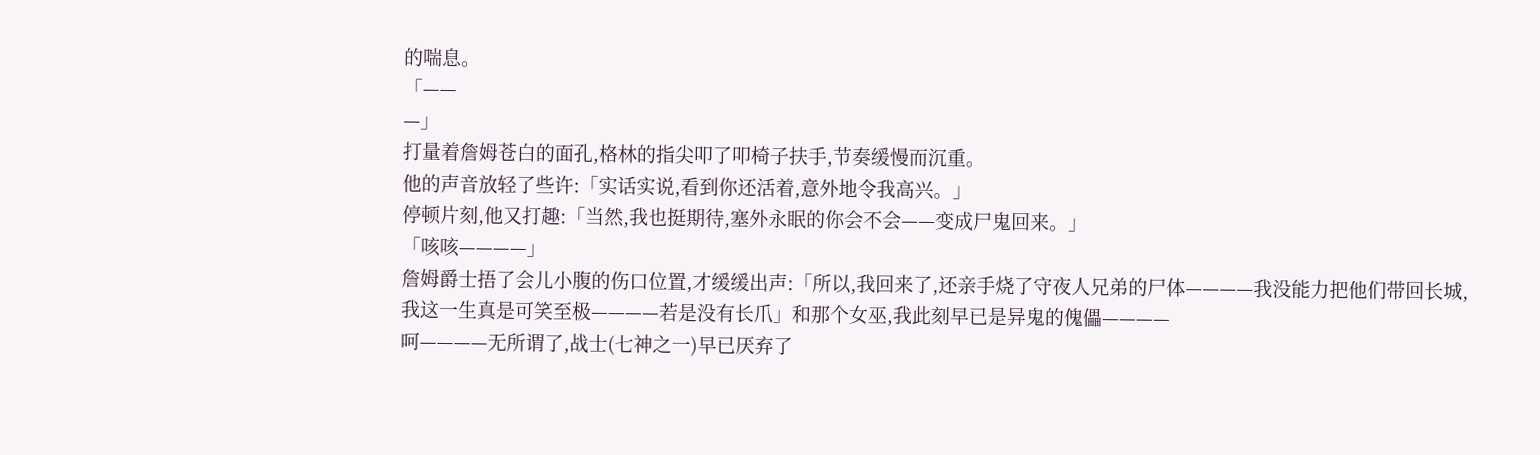的喘息。
「——
—」
打量着詹姆苍白的面孔,格林的指尖叩了叩椅子扶手,节奏缓慢而沉重。
他的声音放轻了些许:「实话实说,看到你还活着,意外地令我高兴。」
停顿片刻,他又打趣:「当然,我也挺期待,塞外永眠的你会不会——变成尸鬼回来。」
「咳咳————」
詹姆爵士捂了会儿小腹的伤口位置,才缓缓出声:「所以,我回来了,还亲手烧了守夜人兄弟的尸体————我没能力把他们带回长城,我这一生真是可笑至极————若是没有长爪」和那个女巫,我此刻早已是异鬼的傀儡————
呵————无所谓了,战士(七神之一)早已厌弃了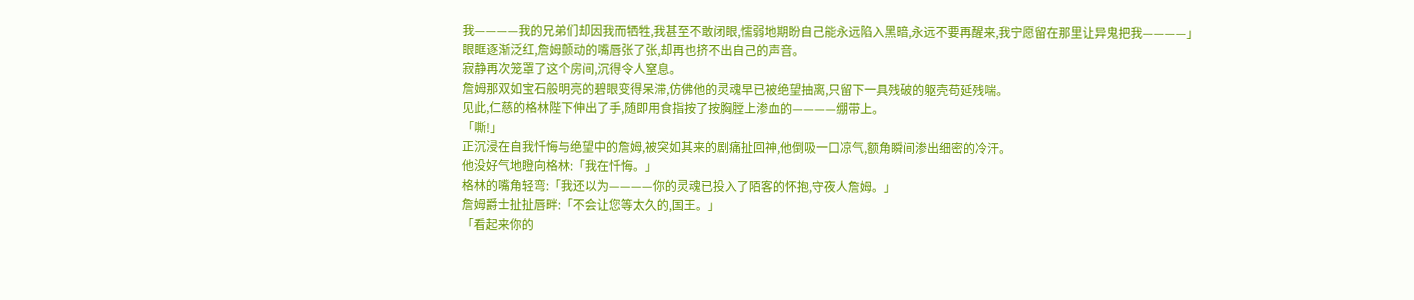我————我的兄弟们却因我而牺牲,我甚至不敢闭眼,懦弱地期盼自己能永远陷入黑暗,永远不要再醒来,我宁愿留在那里让异鬼把我————」
眼眶逐渐泛红,詹姆颤动的嘴唇张了张,却再也挤不出自己的声音。
寂静再次笼罩了这个房间,沉得令人窒息。
詹姆那双如宝石般明亮的碧眼变得呆滞,仿佛他的灵魂早已被绝望抽离,只留下一具残破的躯壳苟延残喘。
见此,仁慈的格林陛下伸出了手,随即用食指按了按胸膛上渗血的————绷带上。
「嘶!」
正沉浸在自我忏悔与绝望中的詹姆,被突如其来的剧痛扯回神,他倒吸一口凉气,额角瞬间渗出细密的冷汗。
他没好气地瞪向格林:「我在忏悔。」
格林的嘴角轻弯:「我还以为————你的灵魂已投入了陌客的怀抱,守夜人詹姆。」
詹姆爵士扯扯唇畔:「不会让您等太久的,国王。」
「看起来你的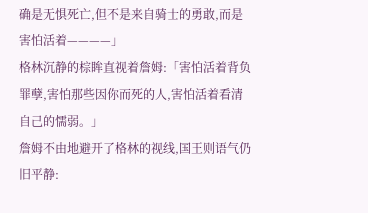确是无惧死亡,但不是来自骑士的勇敢,而是害怕活着————」
格林沉静的棕眸直视着詹姆:「害怕活着背负罪孽,害怕那些因你而死的人,害怕活着看清自己的懦弱。」
詹姆不由地避开了格林的视线,国王则语气仍旧平静: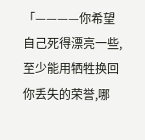「————你希望自己死得漂亮一些,至少能用牺牲换回你丢失的荣誉,哪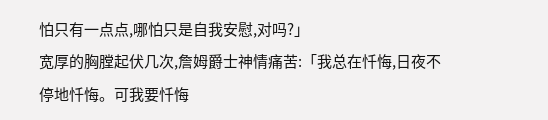怕只有一点点,哪怕只是自我安慰,对吗?」
宽厚的胸膛起伏几次,詹姆爵士神情痛苦:「我总在忏悔,日夜不停地忏悔。可我要忏悔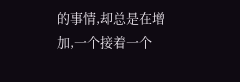的事情,却总是在增加,一个接着一个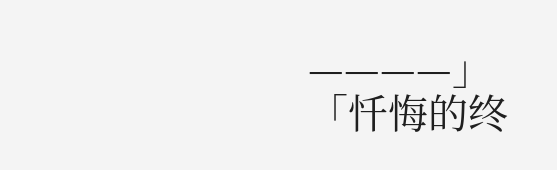————」
「忏悔的终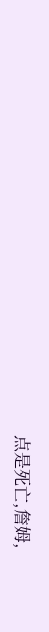点是死亡,詹姆,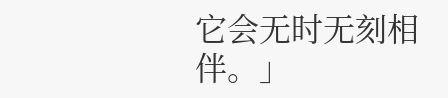它会无时无刻相伴。」